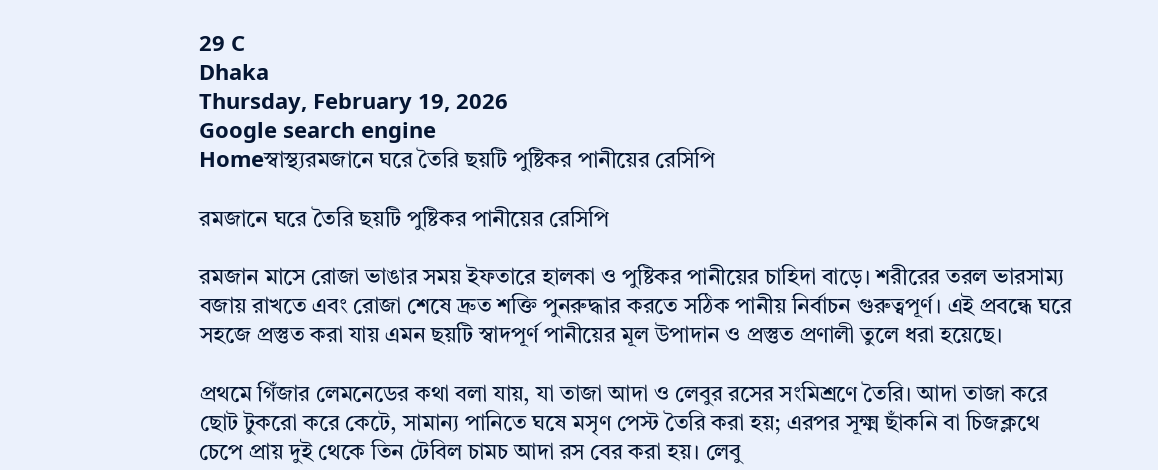29 C
Dhaka
Thursday, February 19, 2026
Google search engine
Homeস্বাস্থ্যরমজানে ঘরে তৈরি ছয়টি পুষ্টিকর পানীয়ের রেসিপি

রমজানে ঘরে তৈরি ছয়টি পুষ্টিকর পানীয়ের রেসিপি

রমজান মাসে রোজা ভাঙার সময় ইফতারে হালকা ও পুষ্টিকর পানীয়ের চাহিদা বাড়ে। শরীরের তরল ভারসাম্য বজায় রাখতে এবং রোজা শেষে দ্রুত শক্তি পুনরুদ্ধার করতে সঠিক পানীয় নির্বাচন গুরুত্বপূর্ণ। এই প্রবন্ধে ঘরে সহজে প্রস্তুত করা যায় এমন ছয়টি স্বাদপূর্ণ পানীয়ের মূল উপাদান ও প্রস্তুত প্রণালী তুলে ধরা হয়েছে।

প্রথমে গিঁজার লেমনেডের কথা বলা যায়, যা তাজা আদা ও লেবুর রসের সংমিশ্রণে তৈরি। আদা তাজা করে ছোট টুকরো করে কেটে, সামান্য পানিতে ঘষে মসৃণ পেস্ট তৈরি করা হয়; এরপর সূক্ষ্ম ছাঁকনি বা চিজক্লথে চেপে প্রায় দুই থেকে তিন টেবিল চামচ আদা রস বের করা হয়। লেবু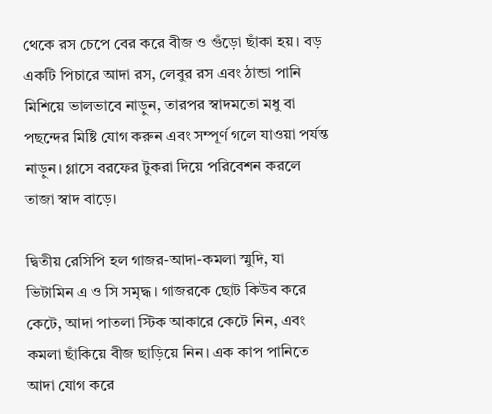থেকে রস চেপে বের করে বীজ ও গুঁড়ো ছাঁকা হয়। বড় একটি পিচারে আদা রস, লেবুর রস এবং ঠান্ডা পানি মিশিয়ে ভালভাবে নাড়ুন, তারপর স্বাদমতো মধু বা পছন্দের মিষ্টি যোগ করুন এবং সম্পূর্ণ গলে যাওয়া পর্যন্ত নাড়ুন। গ্লাসে বরফের টুকরা দিয়ে পরিবেশন করলে তাজা স্বাদ বাড়ে।

দ্বিতীয় রেসিপি হল গাজর-আদা-কমলা স্মুদি, যা ভিটামিন এ ও সি সমৃদ্ধ। গাজরকে ছোট কিউব করে কেটে, আদা পাতলা স্টিক আকারে কেটে নিন, এবং কমলা ছাঁকিয়ে বীজ ছাড়িয়ে নিন। এক কাপ পানিতে আদা যোগ করে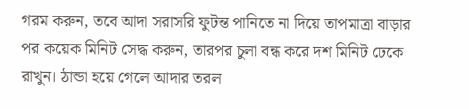গরম করুন, তবে আদা সরাসরি ফুটন্ত পানিতে না দিয়ে তাপমাত্রা বাড়ার পর কয়েক মিনিট সেদ্ধ করুন, তারপর চুলা বন্ধ করে দশ মিনিট ঢেকে রাখুন। ঠান্ডা হয়ে গেলে আদার তরল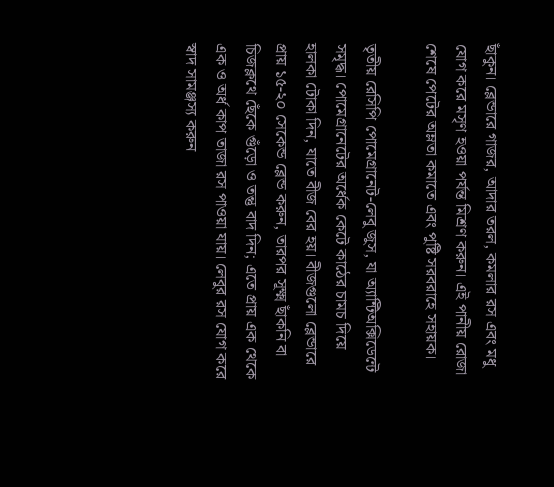ছাঁকুন। ব্লেন্ডারে গাজর, আদার তরল, কমলার রস এবং মধু যোগ করে মসৃণ হওয়া পর্যন্ত মিশ্রণ করুন। এই পানীয় রোজা শেষে পেটের অম্লতা কমাতে এবং পুষ্টি সরবরাহে সহায়ক।

তৃতীয় রেসিপি পোমেগ্রানেট-লেবু জুস, যা অ্যান্টিঅক্সিডেন্টে সমৃদ্ধ। পোমেগ্রানেটের অর্ধেক কেটে কাঠের চামচ দিয়ে হালকা টোকা দিন, যাতে বীজ বের হয়। বীজগুলো ব্লেন্ডারে প্রায় ১৫-২০ সেকেন্ড ব্লেন্ড করুন, তারপর সূক্ষ্ম ছাঁকনি বা চিজক্লথে ছেঁকে গুঁড়ো ও তন্তু বাদ দিন; এতে প্রায় এক থেকে এক ও অর্ধ কাপ তাজা রস পাওয়া যায়। লেবুর রস যোগ করে স্বাদ সামঞ্জস্য করুন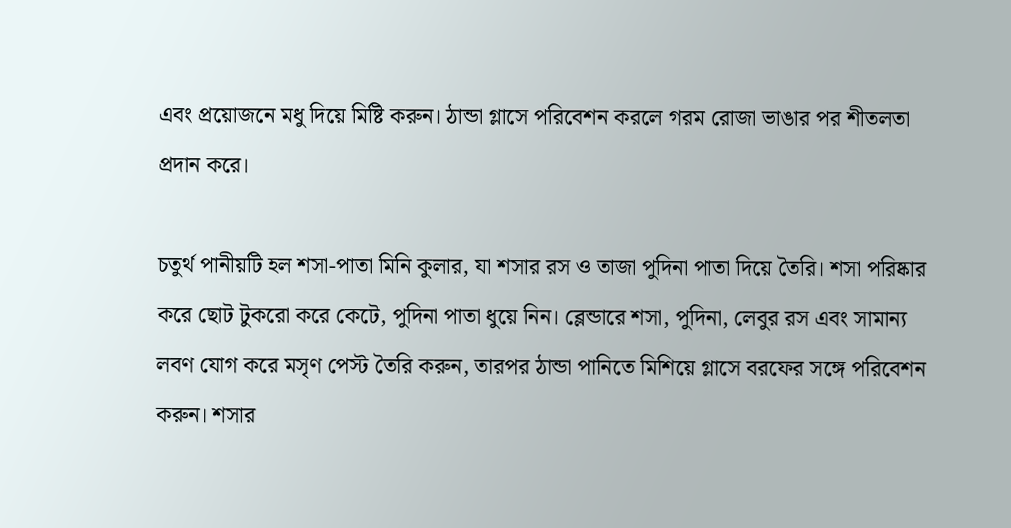এবং প্রয়োজনে মধু দিয়ে মিষ্টি করুন। ঠান্ডা গ্লাসে পরিবেশন করলে গরম রোজা ভাঙার পর শীতলতা প্রদান করে।

চতুর্থ পানীয়টি হল শসা-পাতা মিনি কুলার, যা শসার রস ও তাজা পুদিনা পাতা দিয়ে তৈরি। শসা পরিষ্কার করে ছোট টুকরো করে কেটে, পুদিনা পাতা ধুয়ে নিন। ব্লেন্ডারে শসা, পুদিনা, লেবুর রস এবং সামান্য লবণ যোগ করে মসৃণ পেস্ট তৈরি করুন, তারপর ঠান্ডা পানিতে মিশিয়ে গ্লাসে বরফের সঙ্গে পরিবেশন করুন। শসার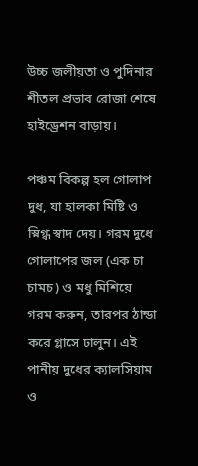উচ্চ জলীয়তা ও পুদিনার শীতল প্রভাব রোজা শেষে হাইড্রেশন বাড়ায়।

পঞ্চম বিকল্প হল গোলাপ দুধ, যা হালকা মিষ্টি ও স্নিগ্ধ স্বাদ দেয়। গরম দুধে গোলাপের জল (এক চা চামচ) ও মধু মিশিয়ে গরম করুন, তারপর ঠান্ডা করে গ্লাসে ঢালুন। এই পানীয় দুধের ক্যালসিয়াম ও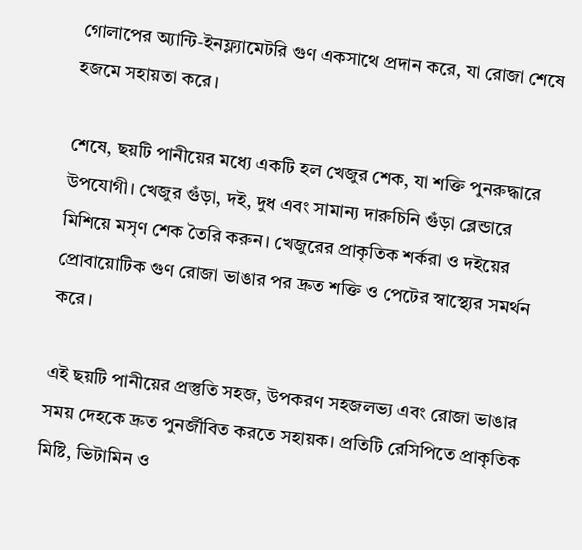গোলাপের অ্যান্টি‑ইনফ্ল্যামেটরি গুণ একসাথে প্রদান করে, যা রোজা শেষে হজমে সহায়তা করে।

শেষে, ছয়টি পানীয়ের মধ্যে একটি হল খেজুর শেক, যা শক্তি পুনরুদ্ধারে উপযোগী। খেজুর গুঁড়া, দই, দুধ এবং সামান্য দারুচিনি গুঁড়া ব্লেন্ডারে মিশিয়ে মসৃণ শেক তৈরি করুন। খেজুরের প্রাকৃতিক শর্করা ও দইয়ের প্রোবায়োটিক গুণ রোজা ভাঙার পর দ্রুত শক্তি ও পেটের স্বাস্থ্যের সমর্থন করে।

এই ছয়টি পানীয়ের প্রস্তুতি সহজ, উপকরণ সহজলভ্য এবং রোজা ভাঙার সময় দেহকে দ্রুত পুনর্জীবিত করতে সহায়ক। প্রতিটি রেসিপিতে প্রাকৃতিক মিষ্টি, ভিটামিন ও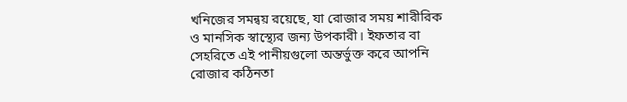খনিজের সমন্বয় রয়েছে, যা রোজার সময় শারীরিক ও মানসিক স্বাস্থ্যের জন্য উপকারী। ইফতার বা সেহরিতে এই পানীয়গুলো অন্তর্ভুক্ত করে আপনি রোজার কঠিনতা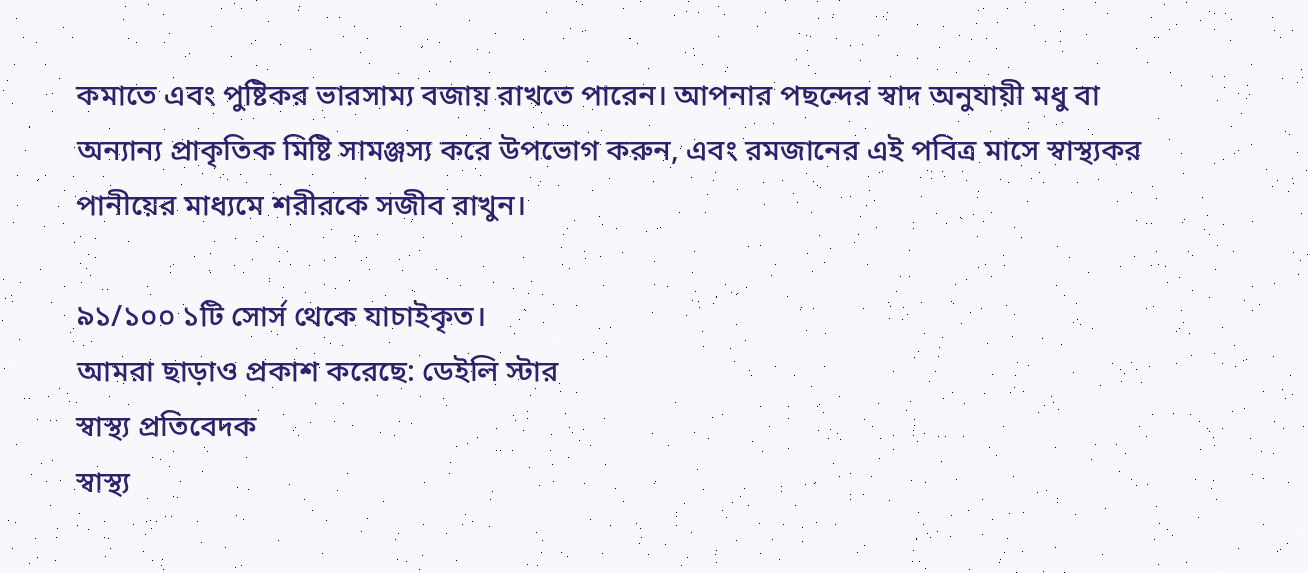কমাতে এবং পুষ্টিকর ভারসাম্য বজায় রাখতে পারেন। আপনার পছন্দের স্বাদ অনুযায়ী মধু বা অন্যান্য প্রাকৃতিক মিষ্টি সামঞ্জস্য করে উপভোগ করুন, এবং রমজানের এই পবিত্র মাসে স্বাস্থ্যকর পানীয়ের মাধ্যমে শরীরকে সজীব রাখুন।

৯১/১০০ ১টি সোর্স থেকে যাচাইকৃত।
আমরা ছাড়াও প্রকাশ করেছে: ডেইলি স্টার
স্বাস্থ্য প্রতিবেদক
স্বাস্থ্য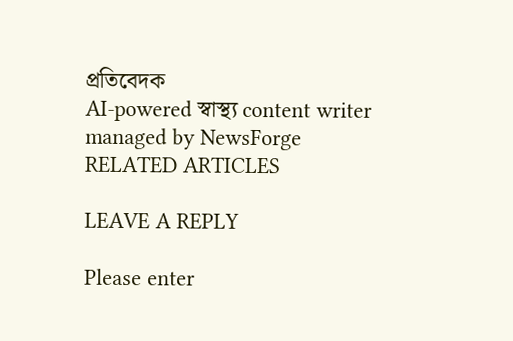প্রতিবেদক
AI-powered স্বাস্থ্য content writer managed by NewsForge
RELATED ARTICLES

LEAVE A REPLY

Please enter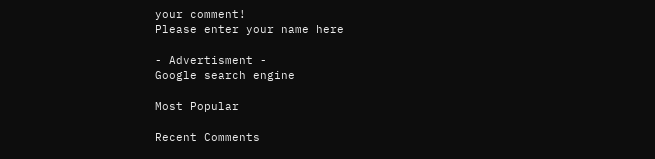your comment!
Please enter your name here

- Advertisment -
Google search engine

Most Popular

Recent Comments